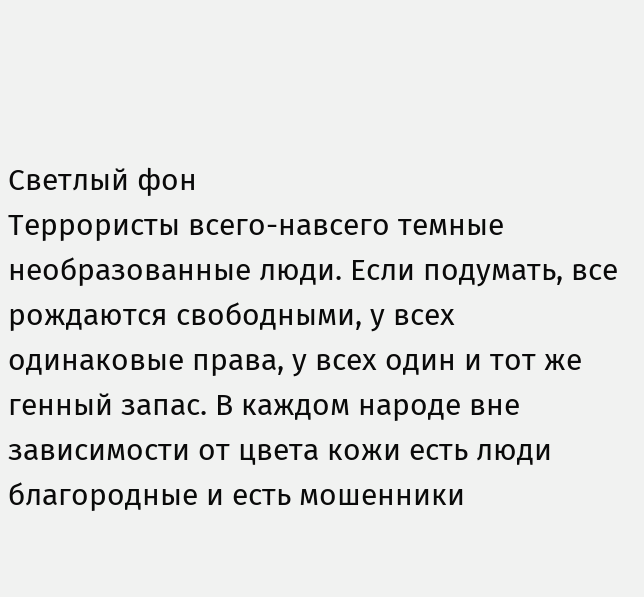Светлый фон
Террористы всего-навсего темные необразованные люди. Если подумать, все рождаются свободными, у всех одинаковые права, у всех один и тот же генный запас. В каждом народе вне зависимости от цвета кожи есть люди благородные и есть мошенники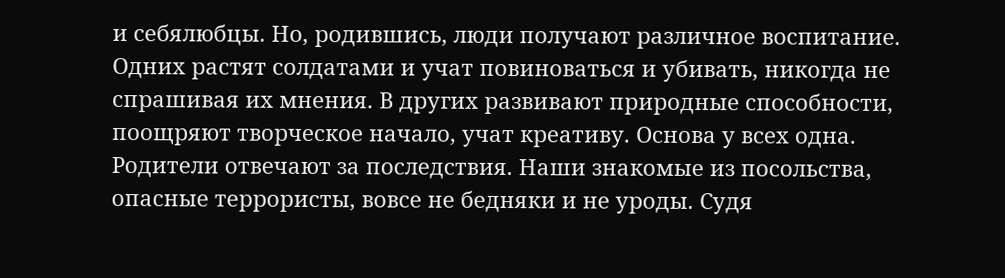и себялюбцы. Но, родившись, люди получают различное воспитание. Одних растят солдатами и учат повиноваться и убивать, никогда не спрашивая их мнения. В других развивают природные способности, поощряют творческое начало, учат креативу. Основа у всех одна. Родители отвечают за последствия. Наши знакомые из посольства, опасные террористы, вовсе не бедняки и не уроды. Судя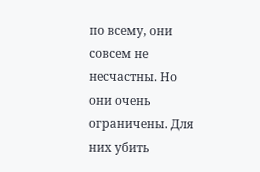по всему, они совсем не несчастны. Но они очень ограничены. Для них убить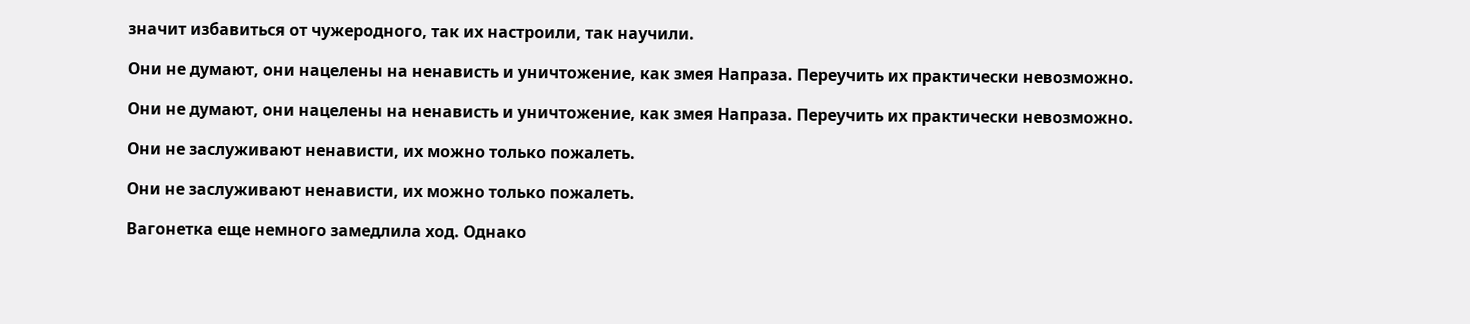значит избавиться от чужеродного, так их настроили, так научили.

Они не думают, они нацелены на ненависть и уничтожение, как змея Напраза. Переучить их практически невозможно.

Они не думают, они нацелены на ненависть и уничтожение, как змея Напраза. Переучить их практически невозможно.

Они не заслуживают ненависти, их можно только пожалеть.

Они не заслуживают ненависти, их можно только пожалеть.

Вагонетка еще немного замедлила ход. Однако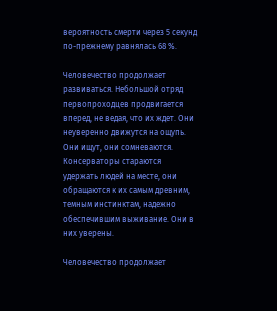вероятность смерти через 5 секунд по-прежнему равнялась 68 %.

Человечество продолжает развиваться. Небольшой отряд первопроходцев продвигается вперед, не ведая, что их ждет. Они неуверенно движутся на ощупь. Они ищут, они сомневаются. Консерваторы стараются удержать людей на месте, они обращаются к их самым древним, темным инстинктам, надежно обеспечившим выживание. Они в них уверены.

Человечество продолжает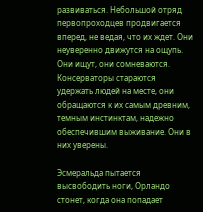развиваться. Небольшой отряд первопроходцев продвигается вперед, не ведая, что их ждет. Они неуверенно движутся на ощупь. Они ищут, они сомневаются. Консерваторы стараются удержать людей на месте, они обращаются к их самым древним, темным инстинктам, надежно обеспечившим выживание. Они в них уверены.

Эсмеральда пытается высвободить ноги, Орландо стонет, когда она попадает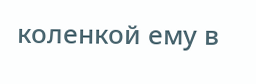коленкой ему в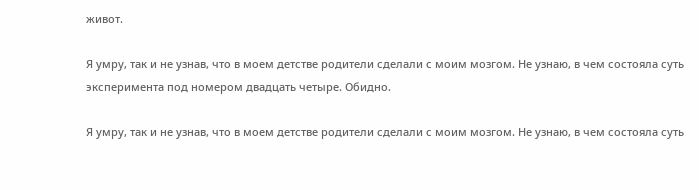живот.

Я умру, так и не узнав, что в моем детстве родители сделали с моим мозгом. Не узнаю, в чем состояла суть эксперимента под номером двадцать четыре. Обидно.

Я умру, так и не узнав, что в моем детстве родители сделали с моим мозгом. Не узнаю, в чем состояла суть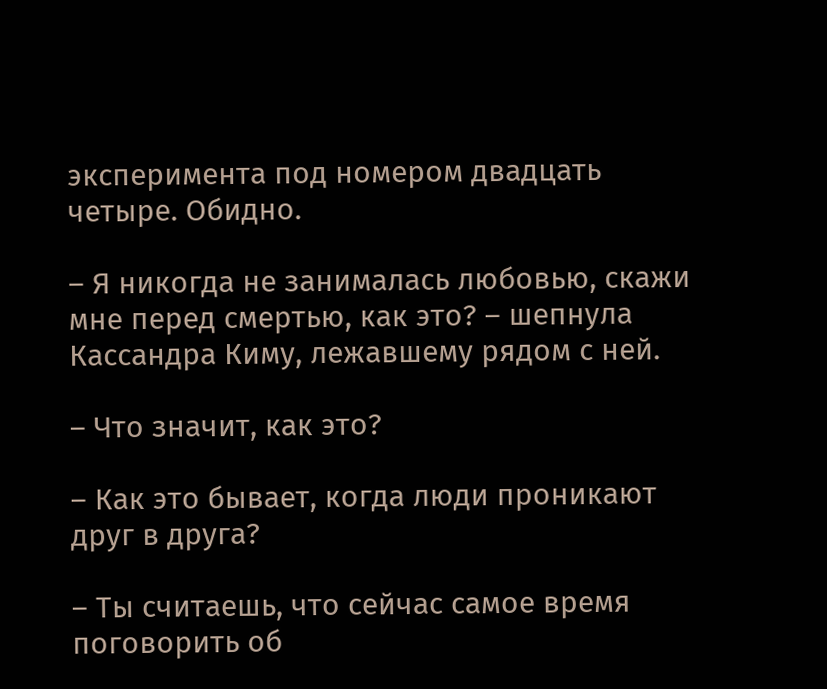эксперимента под номером двадцать четыре. Обидно.

– Я никогда не занималась любовью, скажи мне перед смертью, как это? – шепнула Кассандра Киму, лежавшему рядом с ней.

– Что значит, как это?

– Как это бывает, когда люди проникают друг в друга?

– Ты считаешь, что сейчас самое время поговорить об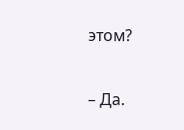этом?

– Да.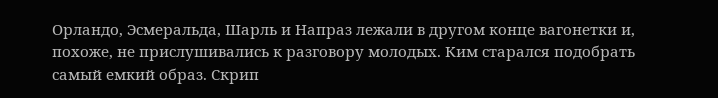Орландо, Эсмеральда, Шарль и Напраз лежали в другом конце вагонетки и, похоже, не прислушивались к разговору молодых. Ким старался подобрать самый емкий образ. Скрип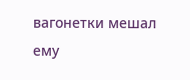вагонетки мешал ему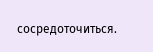сосредоточиться.